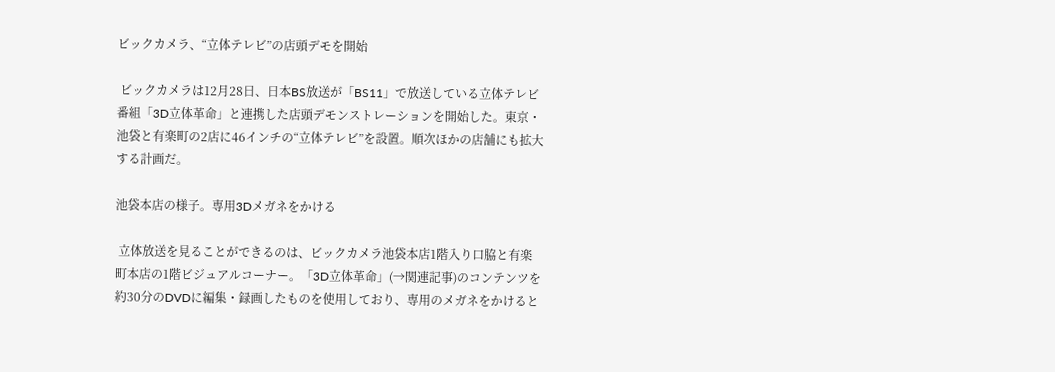ビックカメラ、“立体テレビ”の店頭デモを開始

 ビックカメラは12月28日、日本BS放送が「BS11」で放送している立体テレビ番組「3D立体革命」と連携した店頭デモンストレーションを開始した。東京・池袋と有楽町の2店に46インチの“立体テレビ”を設置。順次ほかの店舗にも拡大する計画だ。

池袋本店の様子。専用3Dメガネをかける

 立体放送を見ることができるのは、ビックカメラ池袋本店1階入り口脇と有楽町本店の1階ビジュアルコーナー。「3D立体革命」(→関連記事)のコンテンツを約30分のDVDに編集・録画したものを使用しており、専用のメガネをかけると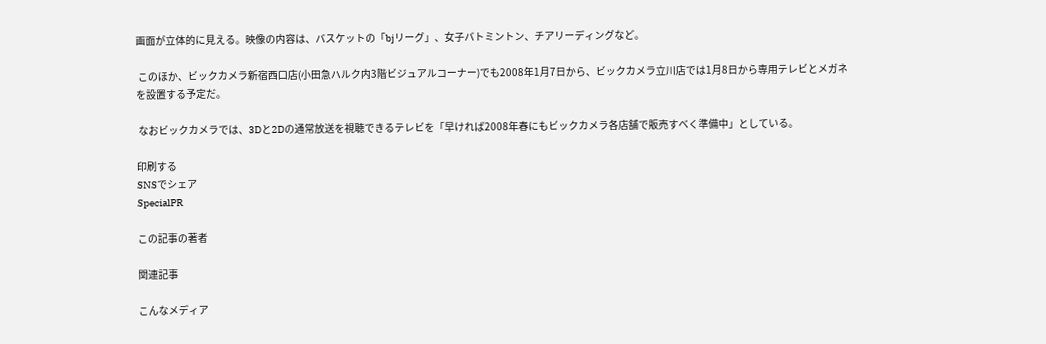画面が立体的に見える。映像の内容は、バスケットの「bjリーグ」、女子バトミントン、チアリーディングなど。

 このほか、ビックカメラ新宿西口店(小田急ハルク内3階ビジュアルコーナー)でも2008年1月7日から、ビックカメラ立川店では1月8日から専用テレビとメガネを設置する予定だ。

 なおビックカメラでは、3Dと2Dの通常放送を視聴できるテレビを「早ければ2008年春にもビックカメラ各店舗で販売すべく準備中」としている。

印刷する
SNSでシェア
SpecialPR

この記事の著者

関連記事

こんなメディア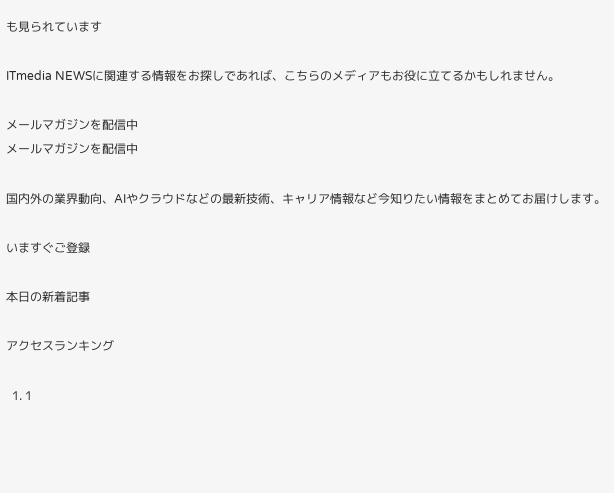も見られています

ITmedia NEWSに関連する情報をお探しであれば、こちらのメディアもお役に立てるかもしれません。

メールマガジンを配信中
メールマガジンを配信中

国内外の業界動向、AIやクラウドなどの最新技術、キャリア情報など今知りたい情報をまとめてお届けします。

いますぐご登録

本日の新着記事

アクセスランキング

  1. 1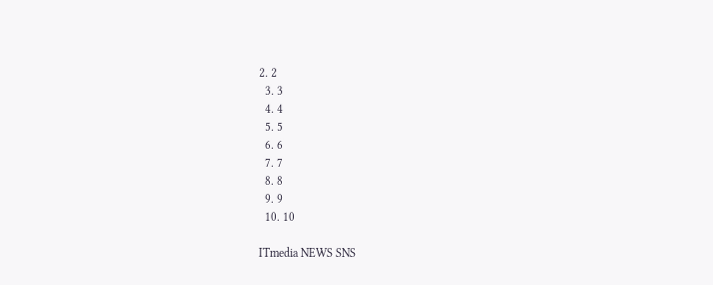2. 2
  3. 3
  4. 4
  5. 5
  6. 6
  7. 7
  8. 8
  9. 9
  10. 10

ITmedia NEWS SNS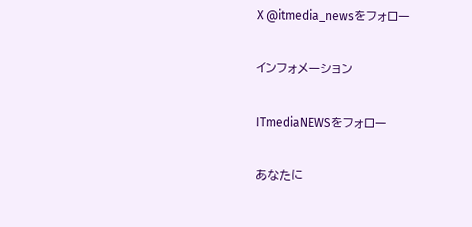X @itmedia_newsをフォロー

インフォメーション

ITmediaNEWSをフォロー

あなたに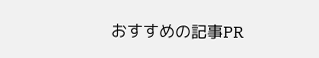おすすめの記事PR